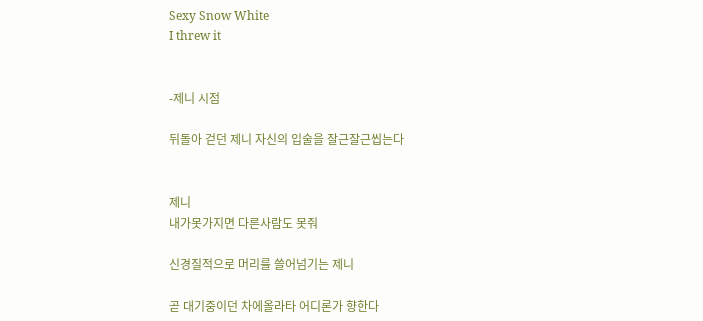Sexy Snow White
I threw it


-제니 시점

뒤돌아 걷던 제니 자신의 입술을 잘근잘근씹는다


제니
내가못가지면 다른사람도 못줘

신경질적으로 머리를 쓸어넘기는 제니

곧 대기중이던 차에올라타 어디론가 향한다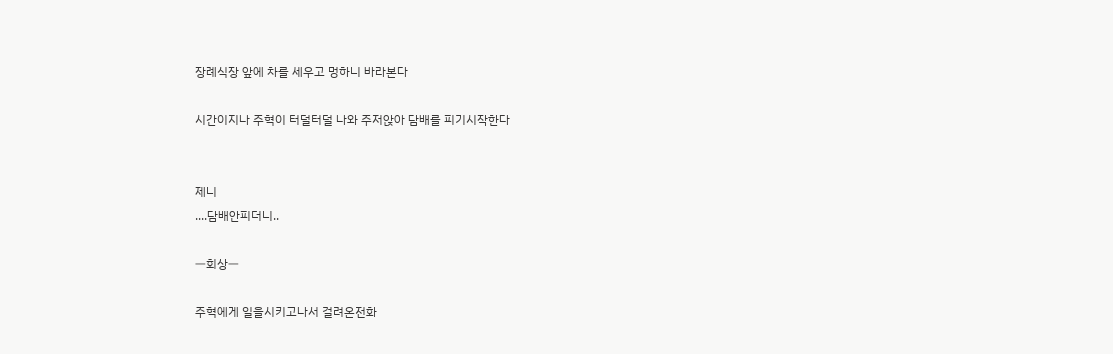장례식장 앞에 차를 세우고 멍하니 바라본다

시간이지나 주혁이 터덜터덜 나와 주저앉아 담배를 피기시작한다


제니
....담배안피더니..

ㅡ회상ㅡ

주혁에게 일을시키고나서 걸려온전화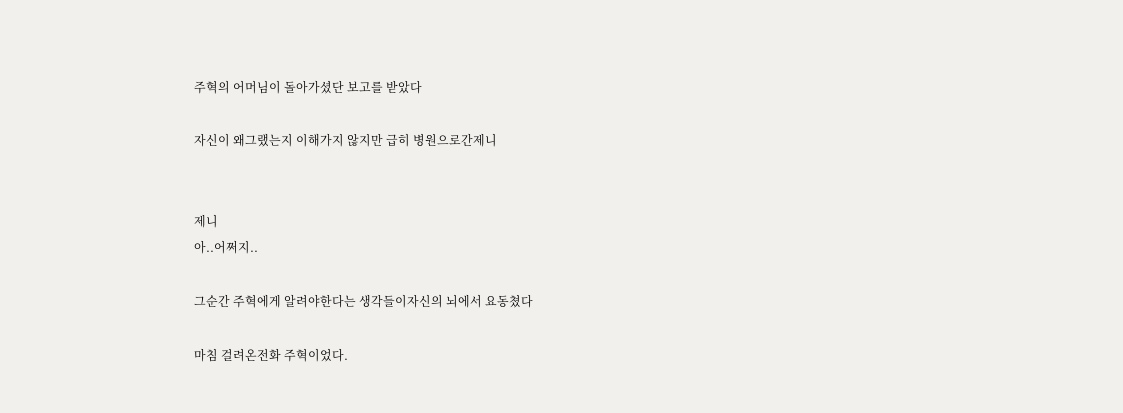주혁의 어머님이 돌아가셨단 보고를 받았다

자신이 왜그랬는지 이해가지 않지만 급히 병원으로간제니


제니
아..어쩌지..

그순간 주혁에게 알려야한다는 생각들이자신의 뇌에서 요동쳤다

마침 걸려온전화 주혁이었다.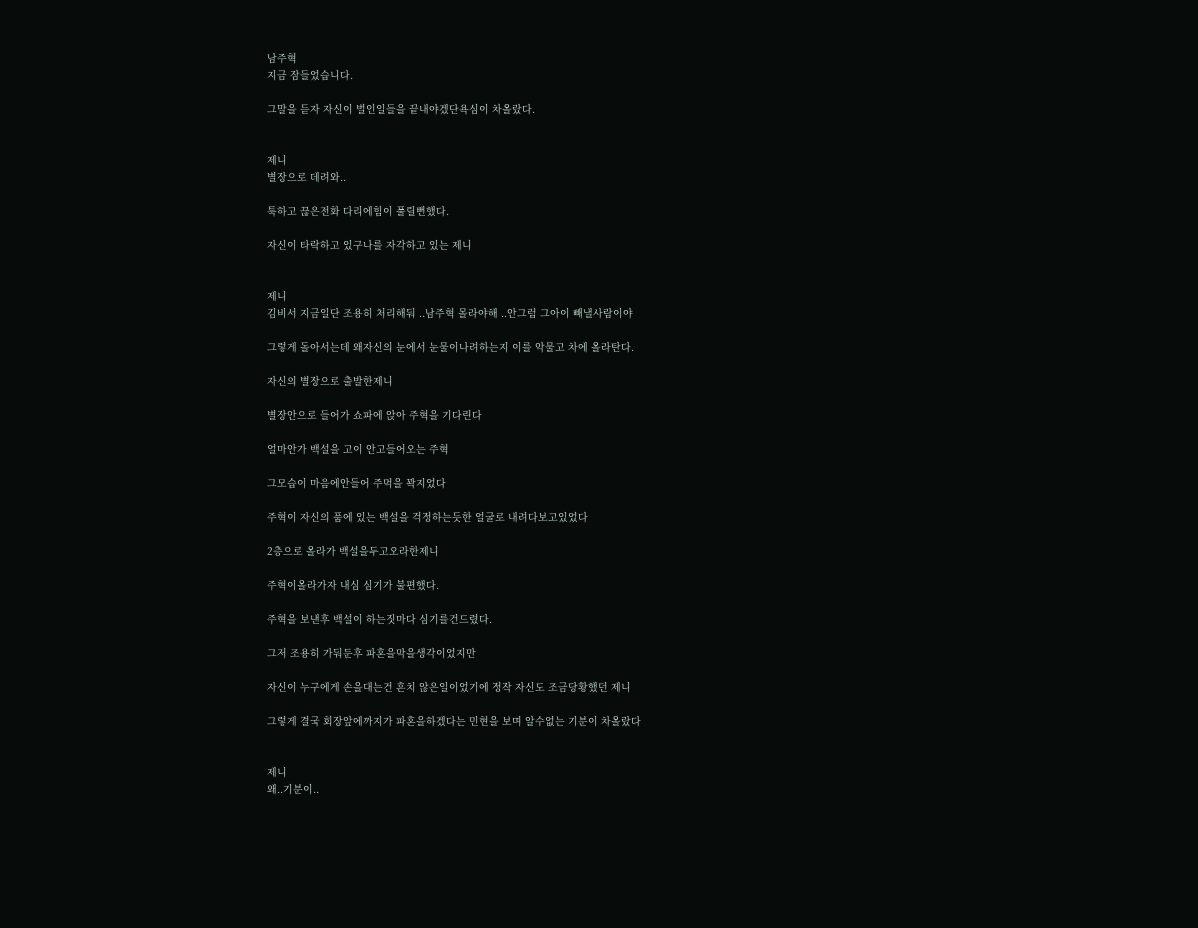남주혁
지금 잠들었습니다.

그말을 듣자 자신이 벌인일들을 끝내야겠단욕심이 차올랐다.


제니
별장으로 데려와..

툭하고 끊은전화 다리에힘이 풀릴뻔했다.

자신이 타락하고 있구나를 자각하고 있는 제니


제니
김비서 지금일단 조용히 처리해둬 ..남주혁 몰라야해 ..안그럼 그아이 빼낼사람이야

그렇게 돌아서는데 왜자신의 눈에서 눈물이나려하는지 이를 악물고 차에 올라탄다.

자신의 별장으로 출발한제니

별장안으로 들어가 쇼파에 앉아 주혁을 기다린다

얼마안가 백설을 고이 안고들어오는 주혁

그모습이 마음에안들어 주먹을 꽉지었다

주혁이 자신의 품에 있는 백설을 걱정하는듯한 얼굴로 내려다보고있었다

2층으로 올라가 백설을두고오라한제니

주혁이올라가자 내심 심기가 불편했다.

주혁을 보낸후 백설이 하는짓마다 심기를건드렸다.

그저 조용히 가둬둔후 파혼을막을생각이었지만

자신이 누구에게 손을대는건 흔치 않은일이었기에 정작 자신도 조금당황했던 제니

그렇게 결국 회장앞에까지가 파혼을하겠다는 민현을 보며 알수없는 기분이 차올랐다


제니
왜..기분이..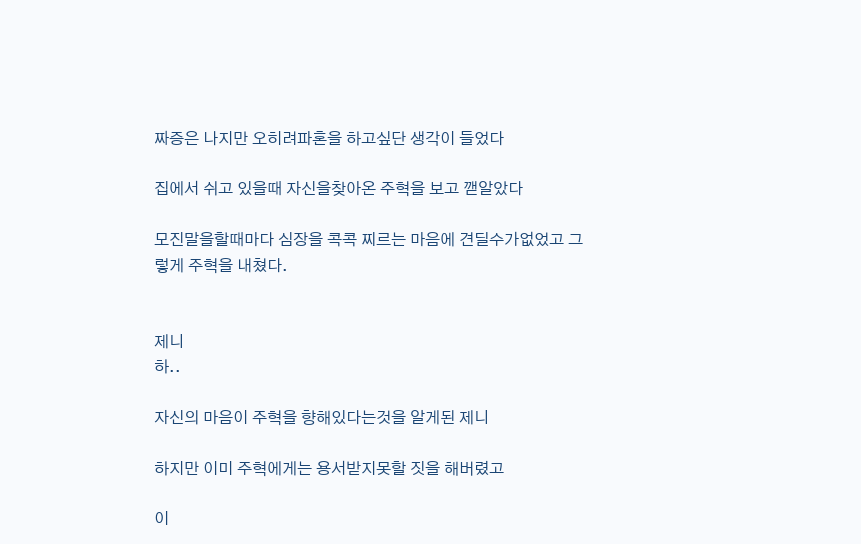짜증은 나지만 오히려파혼을 하고싶단 생각이 들었다

집에서 쉬고 있을때 자신을찾아온 주혁을 보고 깯알았다

모진말을할때마다 심장을 콕콕 찌르는 마음에 견딜수가없었고 그렇게 주혁을 내쳤다.


제니
하..

자신의 마음이 주혁을 향해있다는것을 알게된 제니

하지만 이미 주혁에게는 용서받지못할 짓을 해버렸고

이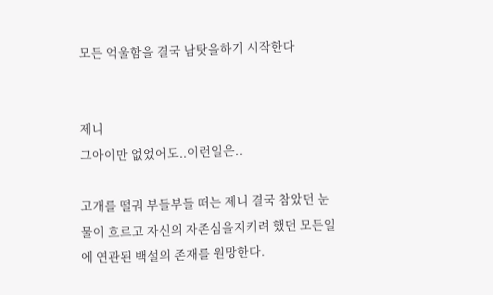모든 억울함을 결국 남탓을하기 시작한다


제니
그아이만 없었어도..이런일은..

고개를 떨궈 부들부들 떠는 제니 결국 참았던 눈물이 흐르고 자신의 자존심을지키려 했던 모든일에 연관된 백설의 존재를 원망한다.